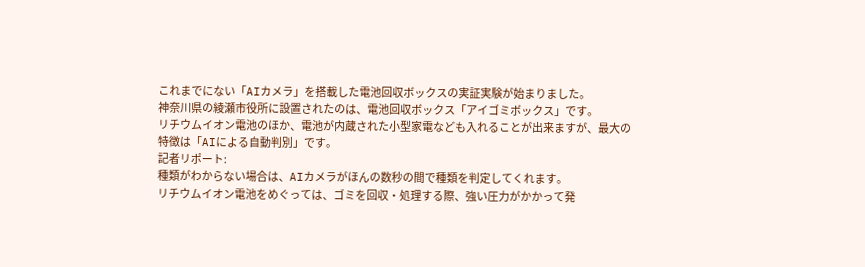これまでにない「AIカメラ」を搭載した電池回収ボックスの実証実験が始まりました。
神奈川県の綾瀬市役所に設置されたのは、電池回収ボックス「アイゴミボックス」です。
リチウムイオン電池のほか、電池が内蔵された小型家電なども入れることが出来ますが、最大の特徴は「AIによる自動判別」です。
記者リポート:
種類がわからない場合は、AIカメラがほんの数秒の間で種類を判定してくれます。
リチウムイオン電池をめぐっては、ゴミを回収・処理する際、強い圧力がかかって発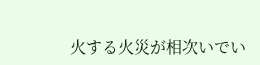火する火災が相次いでい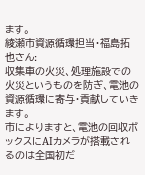ます。
綾瀬市資源循環担当・福島拓也さん:
収集車の火災、処理施設での火災というものを防ぎ、電池の資源循環に寄与・貢献していきます。
市によりますと、電池の回収ボックスにAIカメラが搭載されるのは全国初だ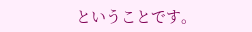ということです。